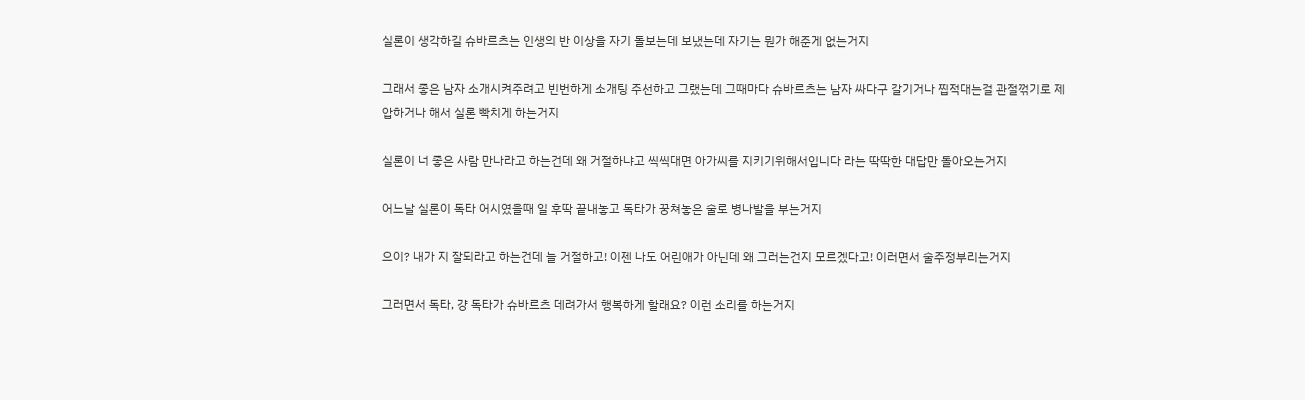실론이 생각하길 슈바르츠는 인생의 반 이상을 자기 돌보는데 보냈는데 자기는 뭔가 해준게 없는거지

그래서 좋은 남자 소개시켜주려고 빈번하게 소개팅 주선하고 그랬는데 그때마다 슈바르츠는 남자 싸다구 갈기거나 찝적대는걸 관절꺾기로 제압하거나 해서 실론 빡치게 하는거지

실론이 너 좋은 사람 만나라고 하는건데 왜 거절하냐고 씩씩대면 아가씨를 지키기위해서입니다 라는 딱딱한 대답만 돌아오는거지

어느날 실론이 독타 어시였을때 일 후딱 끝내놓고 독타가 꿍쳐놓은 술로 병나발을 부는거지

으이? 내가 지 잘되라고 하는건데 늘 거절하고! 이젠 나도 어린애가 아닌데 왜 그러는건지 모르겠다고! 이러면서 술주정부리는거지

그러면서 독타, 걍 독타가 슈바르츠 데려가서 행복하게 할래요? 이런 소리를 하는거지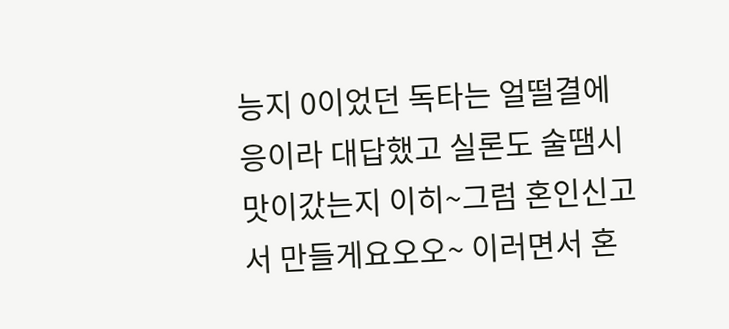능지 0이었던 독타는 얼떨결에 응이라 대답했고 실론도 술땜시 맛이갔는지 이히~그럼 혼인신고서 만들게요오오~ 이러면서 혼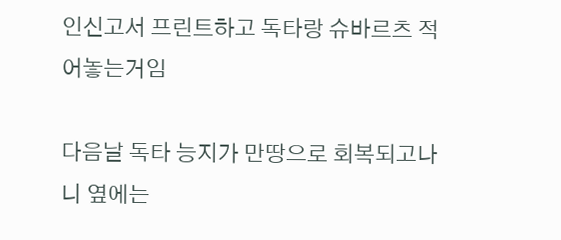인신고서 프린트하고 독타랑 슈바르츠 적어놓는거임

다음날 독타 능지가 만땅으로 회복되고나니 옆에는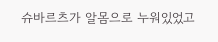슈바르츠가 알몸으로 누워있었고